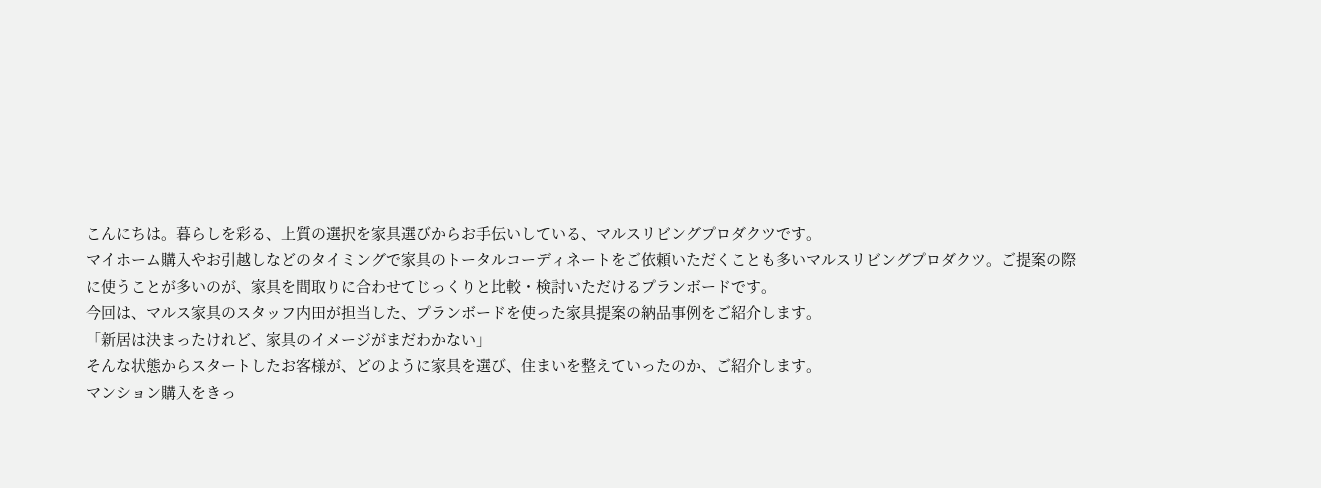こんにちは。暮らしを彩る、上質の選択を家具選びからお手伝いしている、マルスリビングプロダクツです。
マイホーム購入やお引越しなどのタイミングで家具のトータルコーディネートをご依頼いただくことも多いマルスリビングプロダクツ。ご提案の際に使うことが多いのが、家具を間取りに合わせてじっくりと比較・検討いただけるプランボードです。
今回は、マルス家具のスタッフ内田が担当した、プランボードを使った家具提案の納品事例をご紹介します。
「新居は決まったけれど、家具のイメージがまだわかない」
そんな状態からスタートしたお客様が、どのように家具を選び、住まいを整えていったのか、ご紹介します。
マンション購入をきっ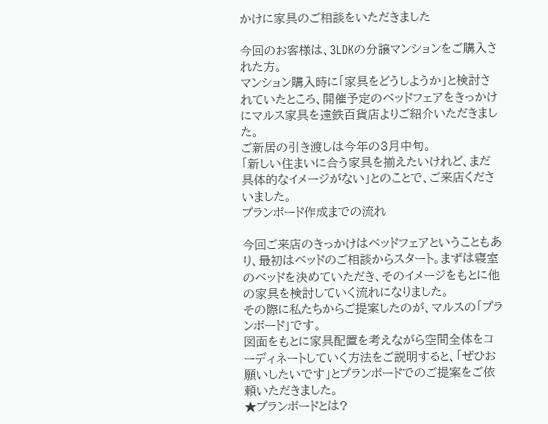かけに家具のご相談をいただきました

今回のお客様は、3LDKの分譲マンションをご購入された方。
マンション購入時に「家具をどうしようか」と検討されていたところ、開催予定のベッドフェアをきっかけにマルス家具を遠鉄百貨店よりご紹介いただきました。
ご新居の引き渡しは今年の3月中旬。
「新しい住まいに合う家具を揃えたいけれど、まだ具体的なイメージがない」とのことで、ご来店くださいました。
プランボード作成までの流れ

今回ご来店のきっかけはベッドフェアということもあり、最初はベッドのご相談からスタート。まずは寝室のベッドを決めていただき、そのイメージをもとに他の家具を検討していく流れになりました。
その際に私たちからご提案したのが、マルスの「プランボード」です。
図面をもとに家具配置を考えながら空間全体をコーディネートしていく方法をご説明すると、「ぜひお願いしたいです」とプランボードでのご提案をご依頼いただきました。
★プランボードとは?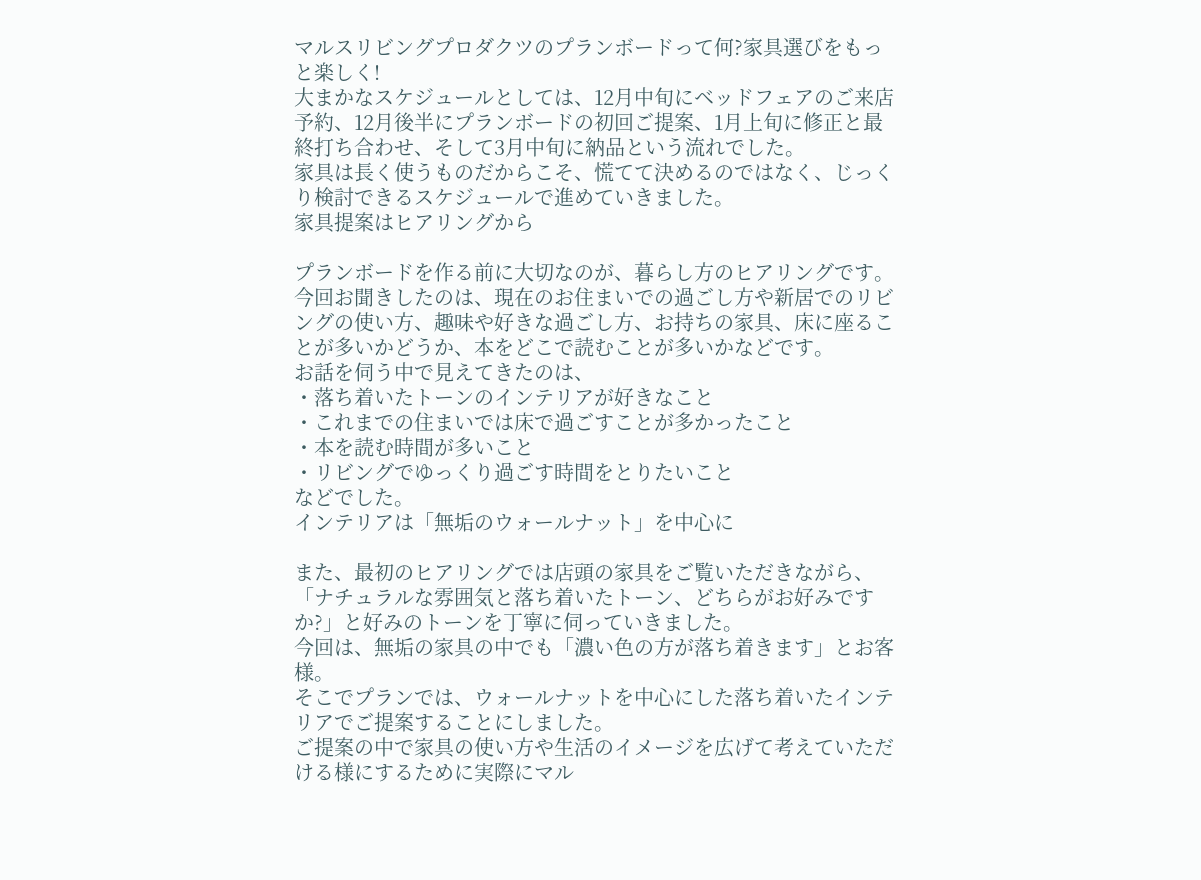マルスリビングプロダクツのプランボードって何?家具選びをもっと楽しく!
大まかなスケジュールとしては、12月中旬にベッドフェアのご来店予約、12月後半にプランボードの初回ご提案、1月上旬に修正と最終打ち合わせ、そして3月中旬に納品という流れでした。
家具は長く使うものだからこそ、慌てて決めるのではなく、じっくり検討できるスケジュールで進めていきました。
家具提案はヒアリングから

プランボードを作る前に大切なのが、暮らし方のヒアリングです。
今回お聞きしたのは、現在のお住まいでの過ごし方や新居でのリビングの使い方、趣味や好きな過ごし方、お持ちの家具、床に座ることが多いかどうか、本をどこで読むことが多いかなどです。
お話を伺う中で見えてきたのは、
・落ち着いたトーンのインテリアが好きなこと
・これまでの住まいでは床で過ごすことが多かったこと
・本を読む時間が多いこと
・リビングでゆっくり過ごす時間をとりたいこと
などでした。
インテリアは「無垢のウォールナット」を中心に

また、最初のヒアリングでは店頭の家具をご覧いただきながら、「ナチュラルな雰囲気と落ち着いたトーン、どちらがお好みですか?」と好みのトーンを丁寧に伺っていきました。
今回は、無垢の家具の中でも「濃い色の方が落ち着きます」とお客様。
そこでプランでは、ウォールナットを中心にした落ち着いたインテリアでご提案することにしました。
ご提案の中で家具の使い方や生活のイメージを広げて考えていただける様にするために実際にマル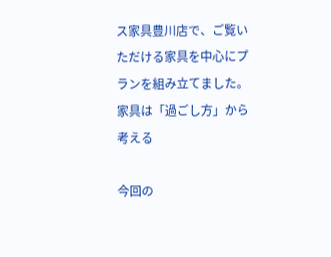ス家具豊川店で、ご覧いただける家具を中心にプランを組み立てました。
家具は「過ごし方」から考える

今回の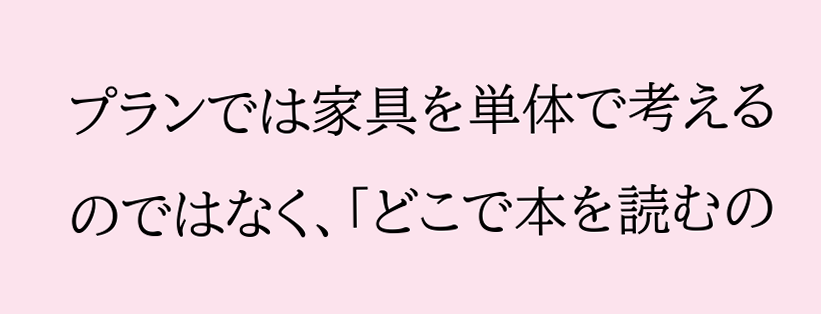プランでは家具を単体で考えるのではなく、「どこで本を読むの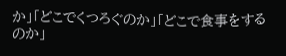か」「どこでくつろぐのか」「どこで食事をするのか」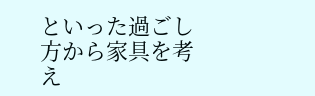といった過ごし方から家具を考え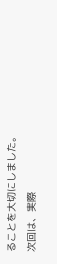ることを大切にしました。
次回は、実際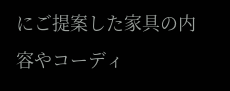にご提案した家具の内容やコーディ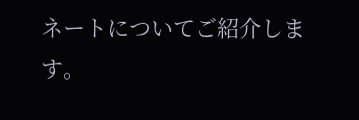ネートについてご紹介します。